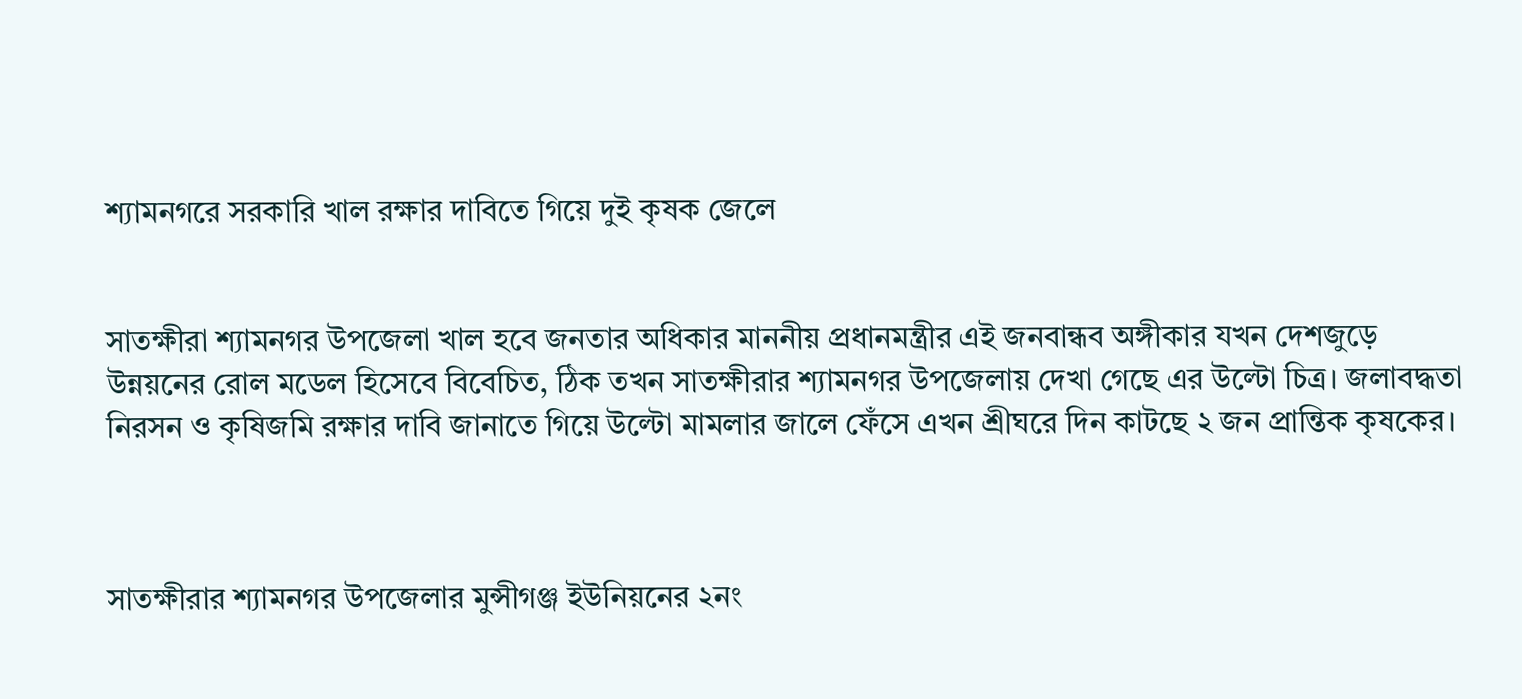শ্যামনগরে সরকারি খাল রক্ষার দাবিতে গিয়ে দুই কৃষক জেলে


সাতক্ষীরা শ্যামনগর উপজেলা খাল হবে জনতার অধিকার মাননীয় প্রধানমন্ত্রীর এই জনবান্ধব অঙ্গীকার যখন দেশজুড়ে উন্নয়নের রোল মডেল হিসেবে বিবেচিত, ঠিক তখন সাতক্ষীরার শ্যামনগর উপজেলায় দেখা গেছে এর উল্টো চিত্র। জলাবদ্ধতা নিরসন ও কৃষিজমি রক্ষার দাবি জানাতে গিয়ে উল্টো মামলার জালে ফেঁসে এখন শ্রীঘরে দিন কাটছে ২ জন প্রান্তিক কৃষকের।



সাতক্ষীরার শ্যামনগর উপজেলার মুন্সীগঞ্জ ইউনিয়নের ২নং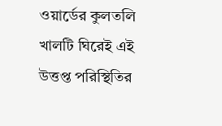ওয়ার্ডের কুলতলি খালটি ঘিরেই এই উত্তপ্ত পরিস্থিতির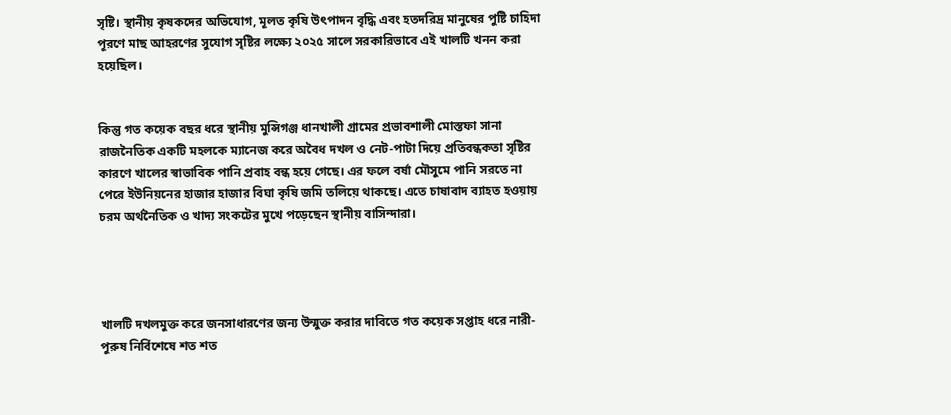সৃষ্টি। স্থানীয় কৃষকদের অভিযোগ, মূলত কৃষি উৎপাদন বৃদ্ধি এবং হতদরিদ্র মানুষের পুষ্টি চাহিদা পূরণে মাছ আহরণের সুযোগ সৃষ্টির লক্ষ্যে ২০২৫ সালে সরকারিভাবে এই খালটি খনন করা হয়েছিল।


কিন্তু গত কয়েক বছর ধরে স্থানীয় মুন্সিগঞ্জ ধানখালী গ্রামের প্রভাবশালী মোস্তফা সানা রাজনৈতিক একটি মহলকে ম্যানেজ করে অবৈধ দখল ও নেট-পাটা দিয়ে প্রতিবন্ধকতা সৃষ্টির কারণে খালের স্বাভাবিক পানি প্রবাহ বন্ধ হয়ে গেছে। এর ফলে বর্ষা মৌসুমে পানি সরতে না পেরে ইউনিয়নের হাজার হাজার বিঘা কৃষি জমি তলিয়ে থাকছে। এতে চাষাবাদ ব্যাহত হওয়ায় চরম অর্থনৈতিক ও খাদ্য সংকটের মুখে পড়েছেন স্থানীয় বাসিন্দারা।




খালটি দখলমুক্ত করে জনসাধারণের জন্য উন্মুক্ত করার দাবিতে গত কয়েক সপ্তাহ ধরে নারী-পুরুষ নির্বিশেষে শত শত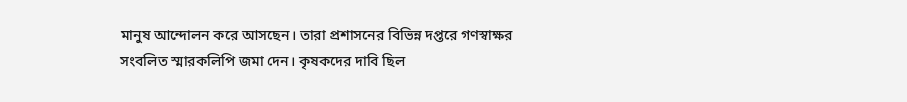মানুষ আন্দোলন করে আসছেন। তারা প্রশাসনের বিভিন্ন দপ্তরে গণস্বাক্ষর সংবলিত স্মারকলিপি জমা দেন। কৃষকদের দাবি ছিল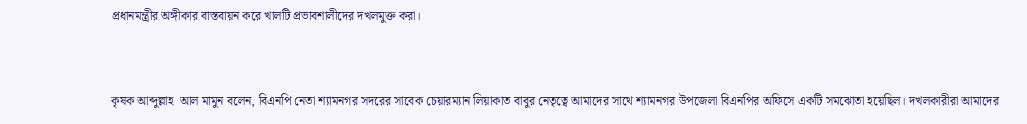প্রধানমন্ত্রীর অঙ্গীকার বাস্তবায়ন করে খালটি প্রভাবশালীদের দখলমুক্ত করা।


কৃষক আব্দুল্লাহ  আল মামুন বলেন, বিএনপি নেতা শ্যামনগর সদরের সাবেক চেয়ারম্যান লিয়াকাত বাবুর নেতৃত্বে আমাদের সাথে শ্যামনগর উপজেলা বিএনপির অফিসে একটি সমঝোতা হয়েছিল। দখলকারীরা আমাদের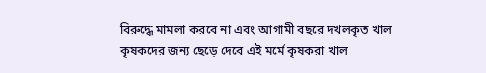বিরুদ্ধে মামলা করবে না এবং আগামী বছরে দখলকৃত খাল কৃষকদের জন্য ছেড়ে দেবে এই মর্মে কৃষকরা খাল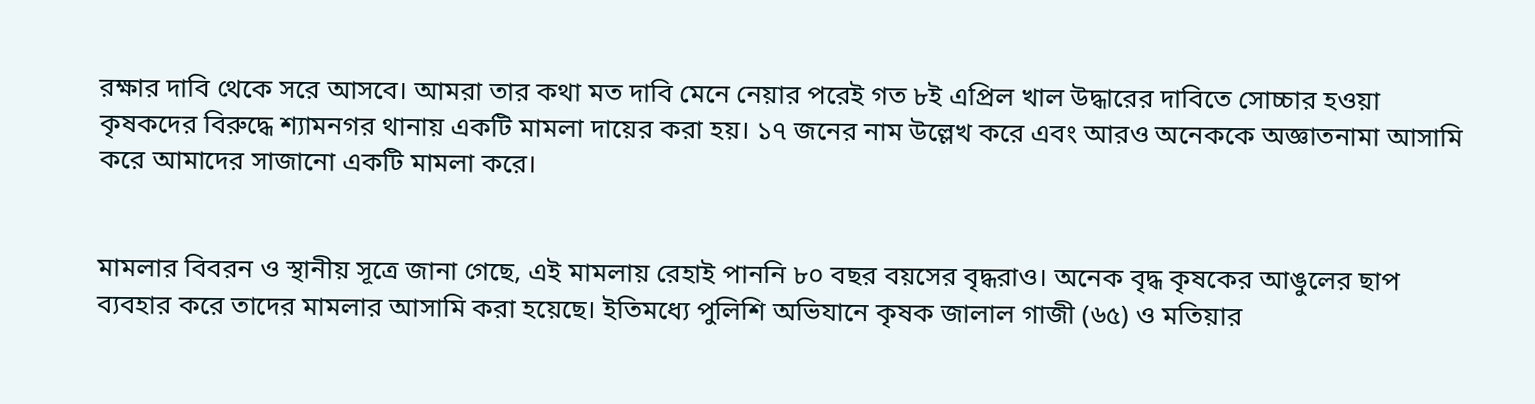রক্ষার দাবি থেকে সরে আসবে। আমরা তার কথা মত দাবি মেনে নেয়ার পরেই গত ৮ই এপ্রিল খাল উদ্ধারের দাবিতে সোচ্চার হওয়া কৃষকদের বিরুদ্ধে শ্যামনগর থানায় একটি মামলা দায়ের করা হয়। ১৭ জনের নাম উল্লেখ করে এবং আরও অনেককে অজ্ঞাতনামা আসামি করে আমাদের সাজানো একটি মামলা করে।


মামলার বিবরন ও স্থানীয় সূত্রে জানা গেছে, এই মামলায় রেহাই পাননি ৮০ বছর বয়সের বৃদ্ধরাও। অনেক বৃদ্ধ কৃষকের আঙুলের ছাপ ব্যবহার করে তাদের মামলার আসামি করা হয়েছে। ইতিমধ্যে পুলিশি অভিযানে কৃষক জালাল গাজী (৬৫) ও মতিয়ার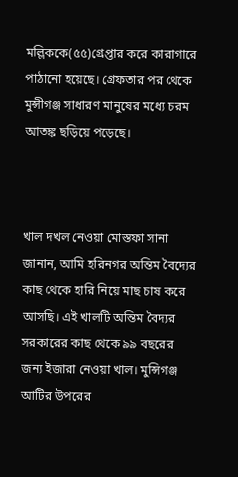মল্লিককে(৫৫)গ্রেপ্তার করে কারাগারে পাঠানো হয়েছে। গ্রেফতার পর থেকে মুন্সীগঞ্জ সাধারণ মানুষের মধ্যে চরম আতঙ্ক ছড়িয়ে পড়েছে।



খাল দখল নেওয়া মোস্তফা সানা জানান, আমি হরিনগর অন্তিম বৈদ্যের কাছ থেকে হারি নিয়ে মাছ চাষ করে আসছি। এই খালটি অন্তিম বৈদ্যর সরকারের কাছ থেকে ৯৯ বছরের জন্য ইজারা নেওয়া খাল। মুন্সিগঞ্জ আটির উপরের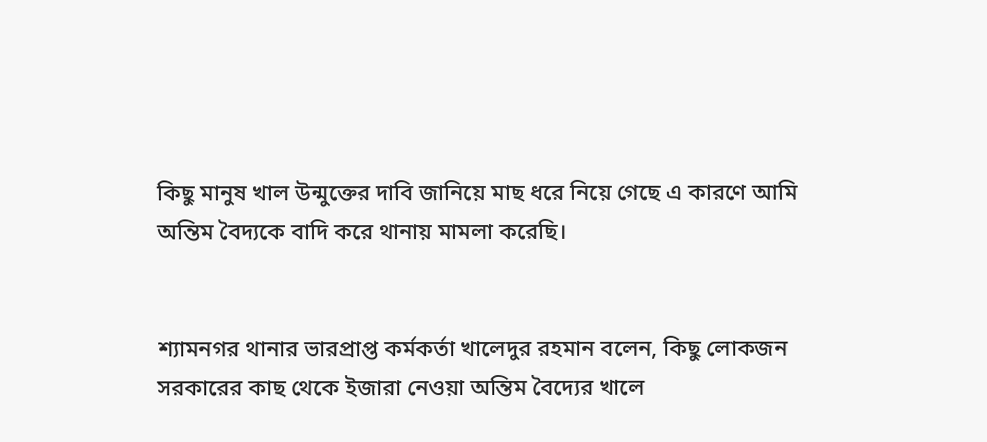কিছু মানুষ খাল উন্মুক্তের দাবি জানিয়ে মাছ ধরে নিয়ে গেছে এ কারণে আমি অন্তিম বৈদ্যকে বাদি করে থানায় মামলা করেছি।


শ্যামনগর থানার ভারপ্রাপ্ত কর্মকর্তা খালেদুর রহমান বলেন, কিছু লোকজন সরকারের কাছ থেকে ইজারা নেওয়া অন্তিম বৈদ্যের খালে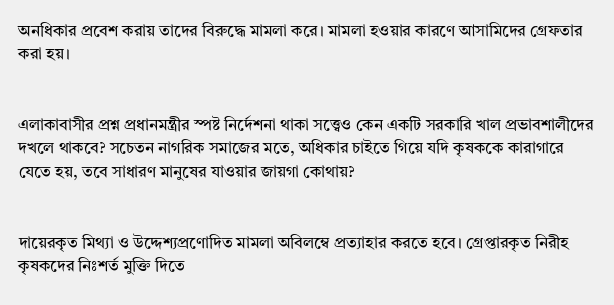অনধিকার প্রবেশ করায় তাদের বিরুদ্ধে মামলা করে। মামলা হওয়ার কারণে আসামিদের গ্রেফতার করা হয়।


এলাকাবাসীর প্রশ্ন প্রধানমন্ত্রীর স্পষ্ট নির্দেশনা থাকা সত্ত্বেও কেন একটি সরকারি খাল প্রভাবশালীদের দখলে থাকবে? সচেতন নাগরিক সমাজের মতে, অধিকার চাইতে গিয়ে যদি কৃষককে কারাগারে যেতে হয়, তবে সাধারণ মানুষের যাওয়ার জায়গা কোথায়?


দায়েরকৃত মিথ্যা ও উদ্দেশ্যপ্রণোদিত মামলা অবিলম্বে প্রত্যাহার করতে হবে। গ্রেপ্তারকৃত নিরীহ কৃষকদের নিঃশর্ত মুক্তি দিতে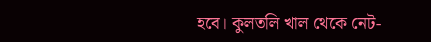হবে। কুলতলি খাল থেকে নেট-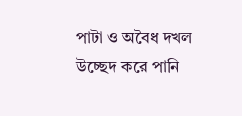পাটা ও অবৈধ দখল উচ্ছেদ করে পানি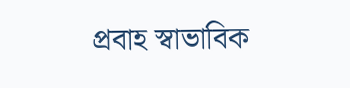প্রবাহ স্বাভাবিক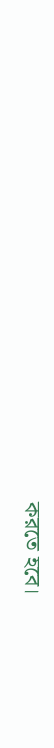করতে হবে।